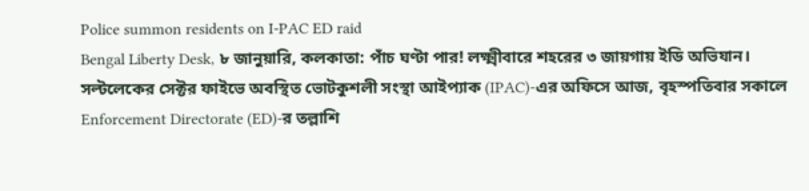Police summon residents on I-PAC ED raid
Bengal Liberty Desk, ৮ জানুয়ারি, কলকাতা: পাঁচ ঘণ্টা পার! লক্ষ্মীবারে শহরের ৩ জায়গায় ইডি অভিযান। সল্টলেকের সেক্টর ফাইভে অবস্থিত ভোটকুশলী সংস্থা আইপ্যাক (IPAC)-এর অফিসে আজ, বৃহস্পতিবার সকালে Enforcement Directorate (ED)-র তল্লাশি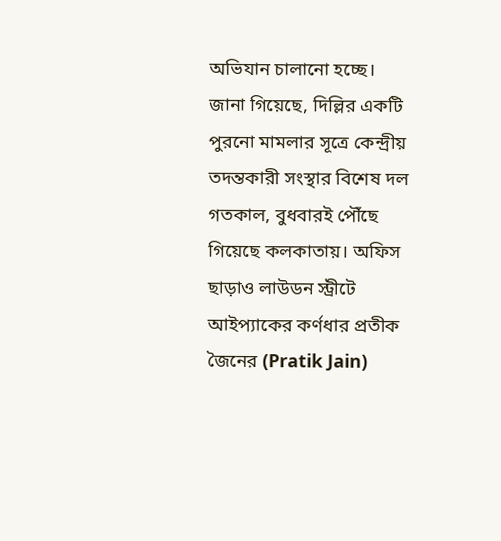অভিযান চালানো হচ্ছে। জানা গিয়েছে, দিল্লির একটি পুরনো মামলার সূত্রে কেন্দ্রীয় তদন্তকারী সংস্থার বিশেষ দল গতকাল, বুধবারই পৌঁছে গিয়েছে কলকাতায়। অফিস ছাড়াও লাউডন স্ট্রীটে আইপ্যাকের কর্ণধার প্রতীক জৈনের (Pratik Jain)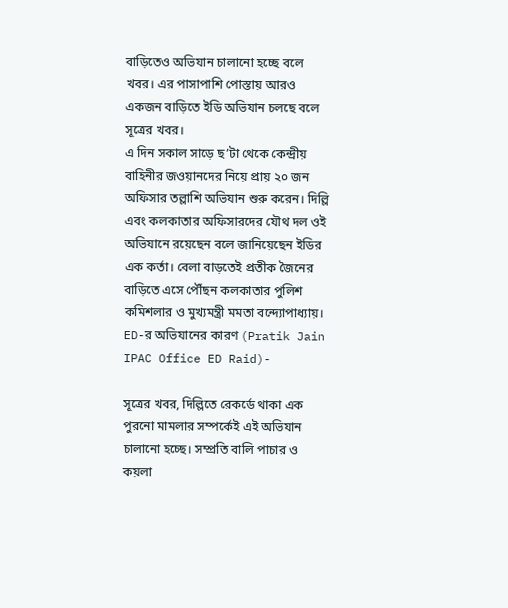বাড়িতেও অভিযান চালানো হচ্ছে বলে খবর। এর পাসাপাশি পোস্তায় আরও একজন বাড়িতে ইডি অভিযান চলছে বলে সূত্রের খবর।
এ দিন সকাল সাড়ে ছ’টা থেকে কেন্দ্রীয় বাহিনীর জওয়ানদের নিয়ে প্রায় ২০ জন অফিসার তল্লাশি অভিযান শুরু করেন। দিল্লি এবং কলকাতার অফিসারদের যৌথ দল ওই অভিযানে রয়েছেন বলে জানিয়েছেন ইডির এক কর্তা। বেলা বাড়তেই প্রতীক জৈনের বাড়িতে এসে পৌঁছন কলকাতার পুলিশ কমিশলার ও মুখ্যমন্ত্রী মমতা বন্দ্যোপাধ্যায়।
ED-র অভিযানের কারণ (Pratik Jain IPAC Office ED Raid)-

সূত্রের খবর, দিল্লিতে রেকর্ডে থাকা এক পুরনো মামলার সম্পর্কেই এই অভিযান চালানো হচ্ছে। সম্প্রতি বালি পাচার ও কয়লা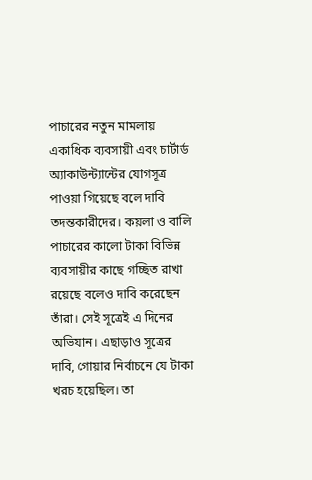পাচারের নতুন মামলায় একাধিক ব্যবসায়ী এবং চার্টার্ড অ্যাকাউন্ট্যান্টের যোগসূত্র পাওয়া গিয়েছে বলে দাবি তদন্তকারীদের। কয়লা ও বালি পাচারের কালো টাকা বিভিন্ন ব্যবসায়ীর কাছে গচ্ছিত রাখা রয়েছে বলেও দাবি করেছেন তাঁরা। সেই সূত্রেই এ দিনের অভিযান। এছাড়াও সূত্রের দাবি, গোয়ার নির্বাচনে যে টাকা খরচ হয়েছিল। তা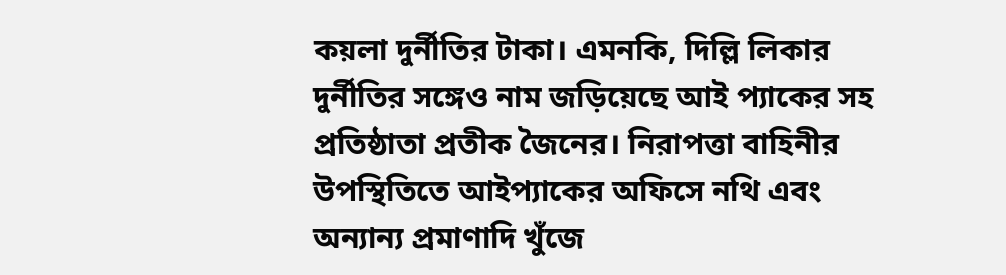কয়লা দুর্নীতির টাকা। এমনকি, দিল্লি লিকার দুর্নীতির সঙ্গেও নাম জড়িয়েছে আই প্যাকের সহ প্রতিষ্ঠাতা প্রতীক জৈনের। নিরাপত্তা বাহিনীর উপস্থিতিতে আইপ্যাকের অফিসে নথি এবং অন্যান্য প্রমাণাদি খুঁজে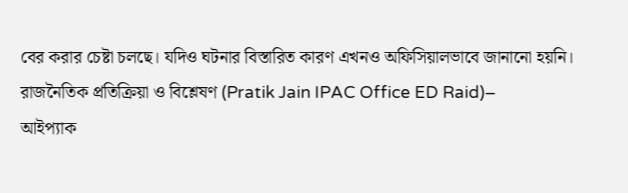বের করার চেষ্টা চলছে। যদিও ঘটনার বিস্তারিত কারণ এখনও অফিসিয়ালভাবে জানানো হয়নি।
রাজনৈতিক প্রতিক্রিয়া ও বিশ্লেষণ (Pratik Jain IPAC Office ED Raid)–
আইপ্যাক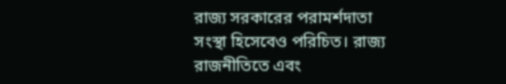রাজ্য সরকারের পরামর্শদাতা সংস্থা হিসেবেও পরিচিত। রাজ্য রাজনীতিতে এবং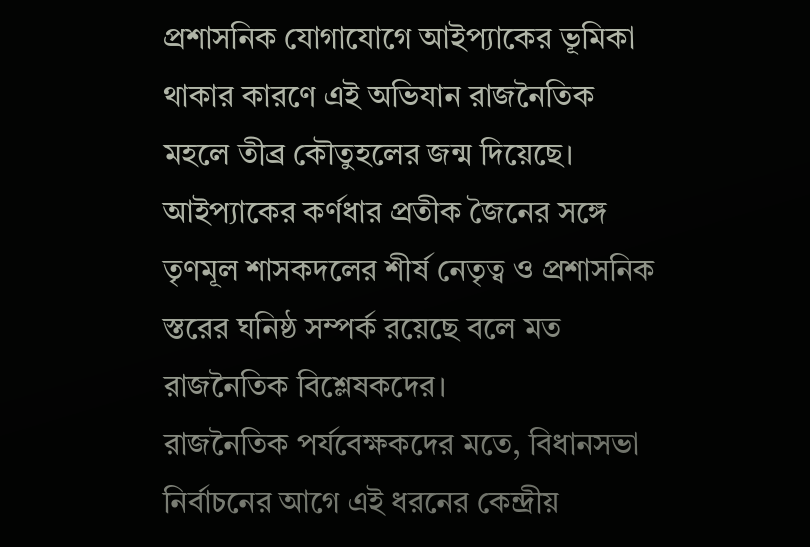প্রশাসনিক যোগাযোগে আইপ্যাকের ভূমিকা থাকার কারণে এই অভিযান রাজনৈতিক মহলে তীব্র কৌতুহলের জন্ম দিয়েছে। আইপ্যাকের কর্ণধার প্রতীক জৈনের সঙ্গে তৃণমূল শাসকদলের শীর্ষ নেতৃত্ব ও প্রশাসনিক স্তরের ঘনিষ্ঠ সম্পর্ক রয়েছে বলে মত রাজনৈতিক বিশ্লেষকদের।
রাজনৈতিক পর্যবেক্ষকদের মতে, বিধানসভা নির্বাচনের আগে এই ধরনের কেন্দ্রীয়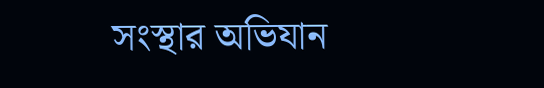সংস্থার অভিযান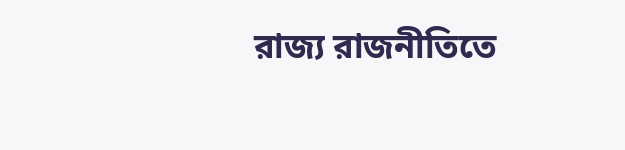রাজ্য রাজনীতিতে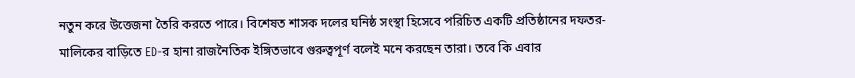নতুন করে উত্তেজনা তৈরি করতে পারে। বিশেষত শাসক দলের ঘনিষ্ঠ সংস্থা হিসেবে পরিচিত একটি প্রতিষ্ঠানের দফতর-মালিকের বাড়িতে ED-র হানা রাজনৈতিক ইঙ্গিতভাবে গুরুত্বপূর্ণ বলেই মনে করছেন তারা। তবে কি এবার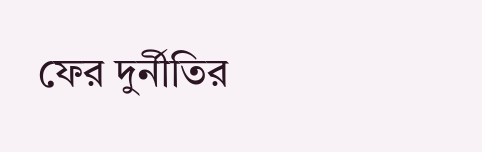ফের দুর্নীতির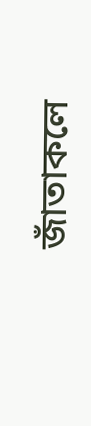জাঁতাকলে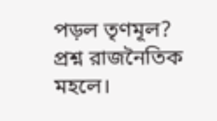পড়ল তৃণমূল? প্রশ্ন রাজনৈতিক মহলে।